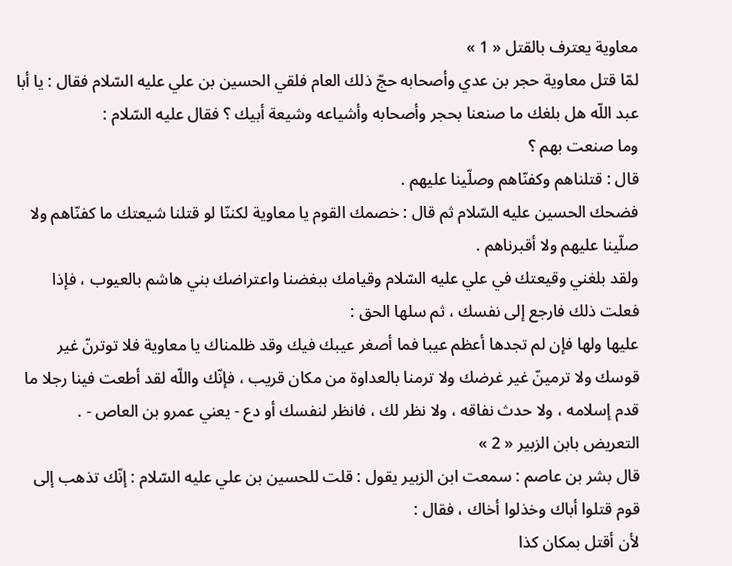معاوية يعترف بالقتل « 1 »
لمّا قتل معاوية حجر بن عدي وأصحابه حجّ ذلك العام فلقي الحسين بن علي عليه السّلام فقال : يا أبا عبد اللّه هل بلغك ما صنعنا بحجر وأصحابه وأشياعه وشيعة أبيك ؟ فقال عليه السّلام :
وما صنعت بهم ؟
قال : قتلناهم وكفنّاهم وصلّينا عليهم .
فضحك الحسين عليه السّلام ثم قال : خصمك القوم يا معاوية لكننّا لو قتلنا شيعتك ما كفنّاهم ولا صلّينا عليهم ولا أقبرناهم .
ولقد بلغني وقيعتك في علي عليه السّلام وقيامك ببغضنا واعتراضك بني هاشم بالعيوب ، فإذا فعلت ذلك فارجع إلى نفسك ، ثم سلها الحق :
عليها ولها فإن لم تجدها أعظم عيبا فما أصغر عيبك فيك وقد ظلمناك يا معاوية فلا توترنّ غير قوسك ولا ترمينّ غير غرضك ولا ترمنا بالعداوة من مكان قريب ، فإنّك واللّه لقد أطعت فينا رجلا ما قدم إسلامه ، ولا حدث نفاقه ، ولا نظر لك ، فانظر لنفسك أو دع - يعني عمرو بن العاص - .
التعريض بابن الزبير « 2 »
قال بشر بن عاصم : سمعت ابن الزبير يقول : قلت للحسين بن علي عليه السّلام : إنّك تذهب إلى قوم قتلوا أباك وخذلوا أخاك ، فقال :
لأن أقتل بمكان كذا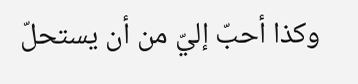وكذا أحبّ إليّ من أن يستحلّ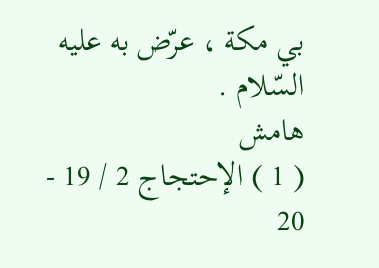بي مكة ، عرّض به عليه السّلام .
هامش
( 1 ) الإحتجاج 2 / 19 - 20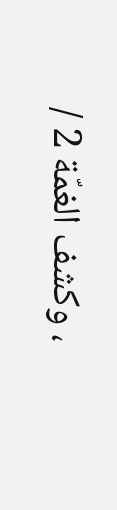، وكشف الغمّة 2 /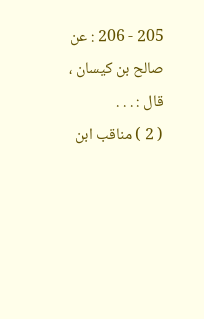205 - 206 : عن صالح بن كيسان ، قال : . . .
( 2 ) مناقب ابن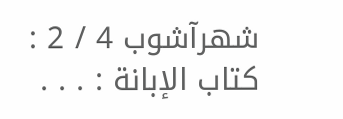شهرآشوب 4 / 2 : كتاب الإبانة : . . .